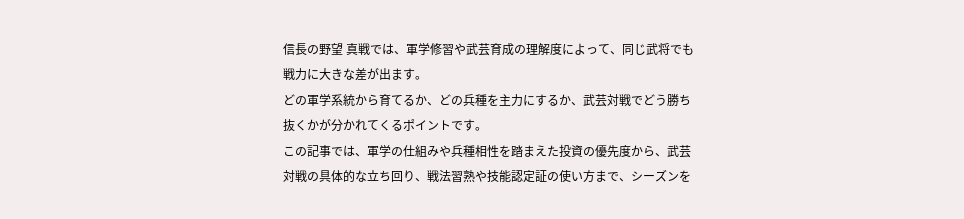信長の野望 真戦では、軍学修習や武芸育成の理解度によって、同じ武将でも戦力に大きな差が出ます。
どの軍学系統から育てるか、どの兵種を主力にするか、武芸対戦でどう勝ち抜くかが分かれてくるポイントです。
この記事では、軍学の仕組みや兵種相性を踏まえた投資の優先度から、武芸対戦の具体的な立ち回り、戦法習熟や技能認定証の使い方まで、シーズンを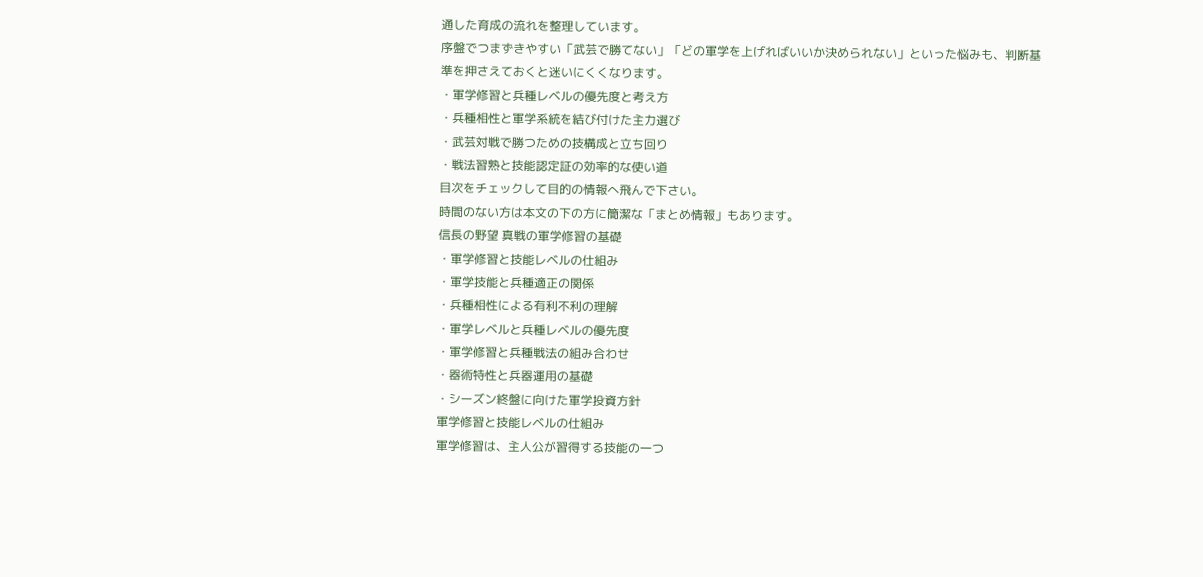通した育成の流れを整理しています。
序盤でつまずきやすい「武芸で勝てない」「どの軍学を上げればいいか決められない」といった悩みも、判断基準を押さえておくと迷いにくくなります。
・軍学修習と兵種レベルの優先度と考え方
・兵種相性と軍学系統を結び付けた主力選び
・武芸対戦で勝つための技構成と立ち回り
・戦法習熟と技能認定証の効率的な使い道
目次をチェックして目的の情報へ飛んで下さい。
時間のない方は本文の下の方に簡潔な「まとめ情報」もあります。
信長の野望 真戦の軍学修習の基礎
・軍学修習と技能レベルの仕組み
・軍学技能と兵種適正の関係
・兵種相性による有利不利の理解
・軍学レベルと兵種レベルの優先度
・軍学修習と兵種戦法の組み合わせ
・器術特性と兵器運用の基礎
・シーズン終盤に向けた軍学投資方針
軍学修習と技能レベルの仕組み
軍学修習は、主人公が習得する技能の一つ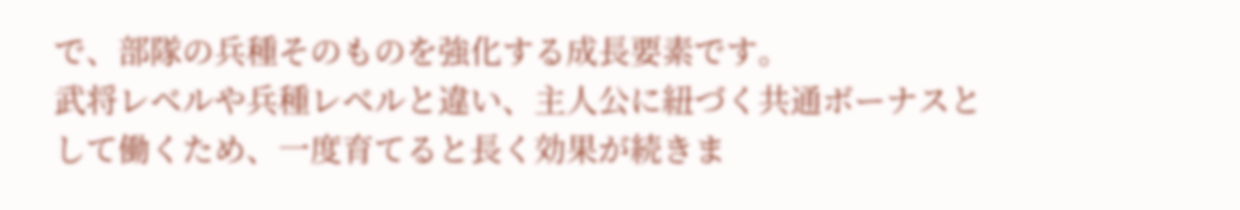で、部隊の兵種そのものを強化する成長要素です。
武将レベルや兵種レベルと違い、主人公に紐づく共通ボーナスとして働くため、一度育てると長く効果が続きま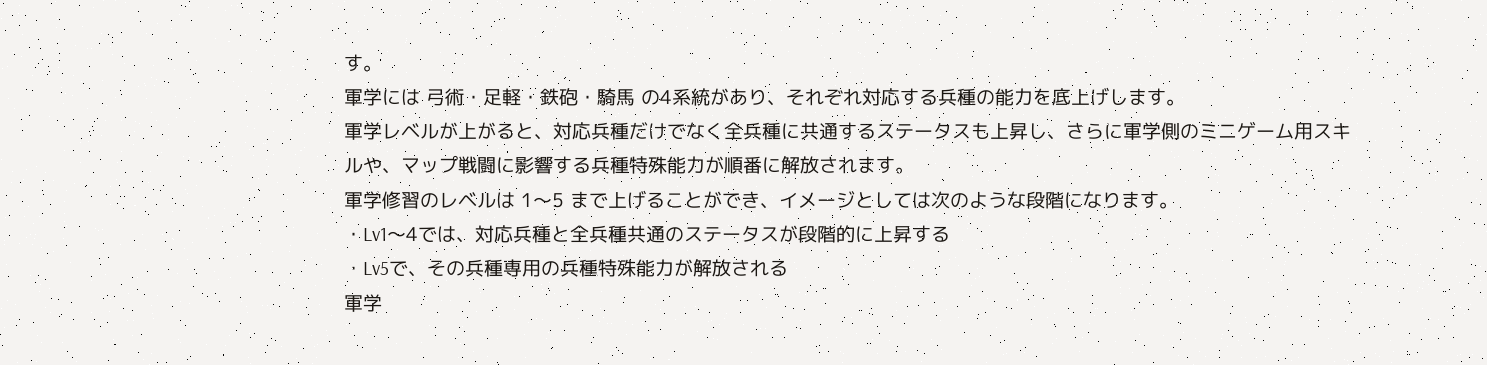す。
軍学には 弓術・足軽・鉄砲・騎馬 の4系統があり、それぞれ対応する兵種の能力を底上げします。
軍学レベルが上がると、対応兵種だけでなく全兵種に共通するステータスも上昇し、さらに軍学側のミニゲーム用スキルや、マップ戦闘に影響する兵種特殊能力が順番に解放されます。
軍学修習のレベルは 1〜5 まで上げることができ、イメージとしては次のような段階になります。
・Lv1〜4では、対応兵種と全兵種共通のステータスが段階的に上昇する
・Lv5で、その兵種専用の兵種特殊能力が解放される
軍学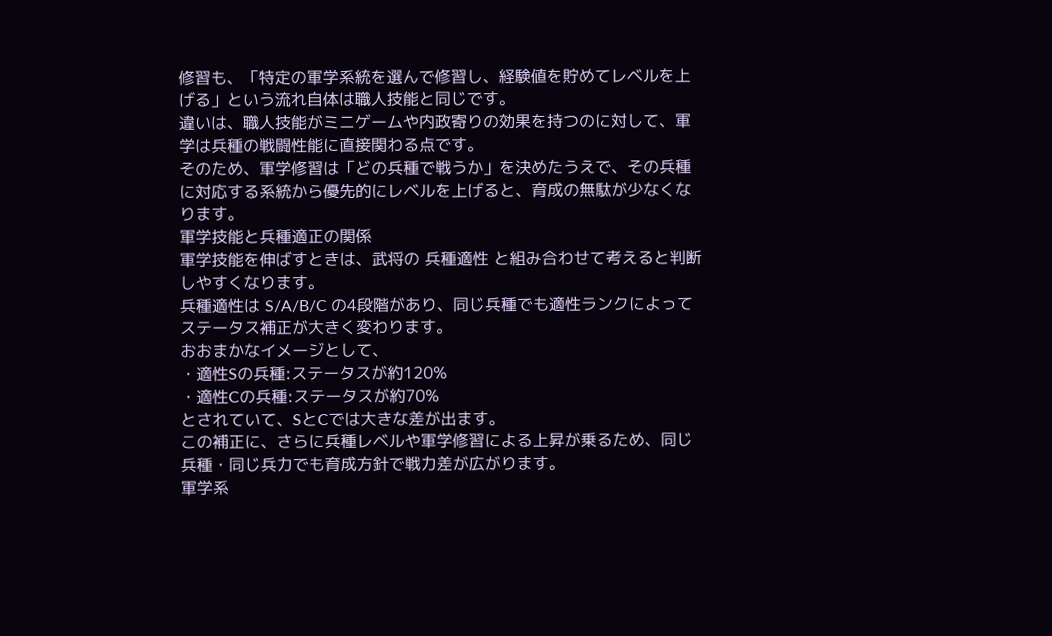修習も、「特定の軍学系統を選んで修習し、経験値を貯めてレベルを上げる」という流れ自体は職人技能と同じです。
違いは、職人技能がミニゲームや内政寄りの効果を持つのに対して、軍学は兵種の戦闘性能に直接関わる点です。
そのため、軍学修習は「どの兵種で戦うか」を決めたうえで、その兵種に対応する系統から優先的にレベルを上げると、育成の無駄が少なくなります。
軍学技能と兵種適正の関係
軍学技能を伸ばすときは、武将の 兵種適性 と組み合わせて考えると判断しやすくなります。
兵種適性は S/A/B/C の4段階があり、同じ兵種でも適性ランクによってステータス補正が大きく変わります。
おおまかなイメージとして、
・適性Sの兵種:ステータスが約120%
・適性Cの兵種:ステータスが約70%
とされていて、SとCでは大きな差が出ます。
この補正に、さらに兵種レベルや軍学修習による上昇が乗るため、同じ兵種・同じ兵力でも育成方針で戦力差が広がります。
軍学系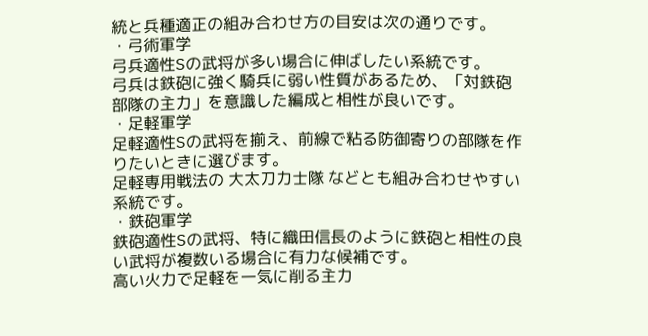統と兵種適正の組み合わせ方の目安は次の通りです。
・弓術軍学
弓兵適性Sの武将が多い場合に伸ばしたい系統です。
弓兵は鉄砲に強く騎兵に弱い性質があるため、「対鉄砲部隊の主力」を意識した編成と相性が良いです。
・足軽軍学
足軽適性Sの武将を揃え、前線で粘る防御寄りの部隊を作りたいときに選びます。
足軽専用戦法の 大太刀力士隊 などとも組み合わせやすい系統です。
・鉄砲軍学
鉄砲適性Sの武将、特に織田信長のように鉄砲と相性の良い武将が複数いる場合に有力な候補です。
高い火力で足軽を一気に削る主力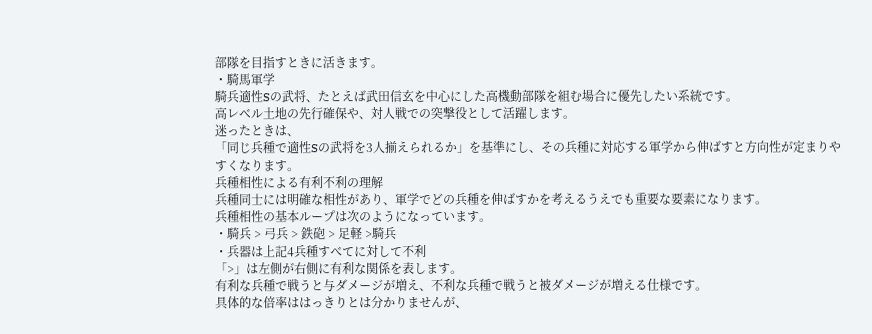部隊を目指すときに活きます。
・騎馬軍学
騎兵適性Sの武将、たとえば武田信玄を中心にした高機動部隊を組む場合に優先したい系統です。
高レベル土地の先行確保や、対人戦での突撃役として活躍します。
迷ったときは、
「同じ兵種で適性Sの武将を3人揃えられるか」を基準にし、その兵種に対応する軍学から伸ばすと方向性が定まりやすくなります。
兵種相性による有利不利の理解
兵種同士には明確な相性があり、軍学でどの兵種を伸ばすかを考えるうえでも重要な要素になります。
兵種相性の基本ループは次のようになっています。
・騎兵 > 弓兵 > 鉄砲 > 足軽 >騎兵
・兵器は上記4兵種すべてに対して不利
「>」は左側が右側に有利な関係を表します。
有利な兵種で戦うと与ダメージが増え、不利な兵種で戦うと被ダメージが増える仕様です。
具体的な倍率ははっきりとは分かりませんが、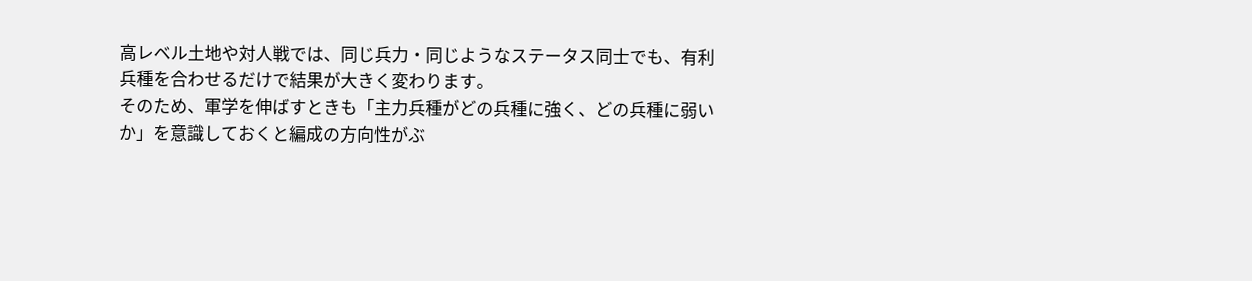高レベル土地や対人戦では、同じ兵力・同じようなステータス同士でも、有利兵種を合わせるだけで結果が大きく変わります。
そのため、軍学を伸ばすときも「主力兵種がどの兵種に強く、どの兵種に弱いか」を意識しておくと編成の方向性がぶ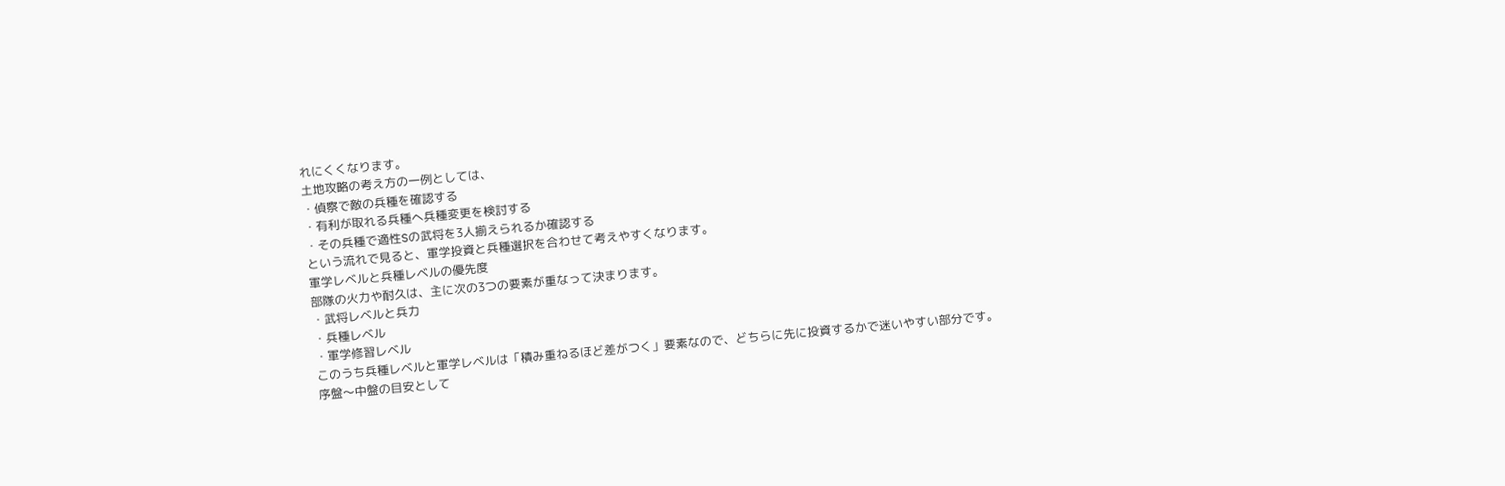れにくくなります。
土地攻略の考え方の一例としては、
・偵察で敵の兵種を確認する
・有利が取れる兵種へ兵種変更を検討する
・その兵種で適性Sの武将を3人揃えられるか確認する
という流れで見ると、軍学投資と兵種選択を合わせて考えやすくなります。
軍学レベルと兵種レベルの優先度
部隊の火力や耐久は、主に次の3つの要素が重なって決まります。
・武将レベルと兵力
・兵種レベル
・軍学修習レベル
このうち兵種レベルと軍学レベルは「積み重ねるほど差がつく」要素なので、どちらに先に投資するかで迷いやすい部分です。
序盤〜中盤の目安として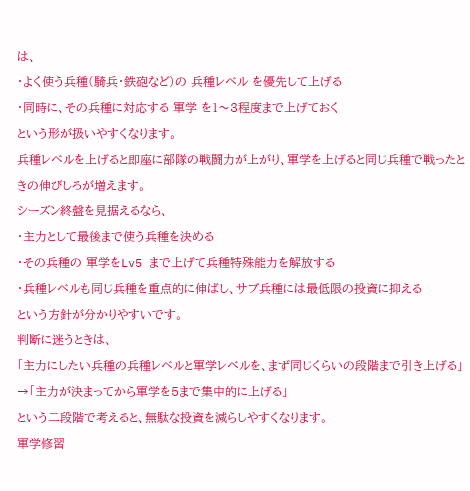は、
・よく使う兵種(騎兵・鉄砲など)の 兵種レベル を優先して上げる
・同時に、その兵種に対応する 軍学 を1〜3程度まで上げておく
という形が扱いやすくなります。
兵種レベルを上げると即座に部隊の戦闘力が上がり、軍学を上げると同じ兵種で戦ったときの伸びしろが増えます。
シーズン終盤を見据えるなら、
・主力として最後まで使う兵種を決める
・その兵種の 軍学をLv5 まで上げて兵種特殊能力を解放する
・兵種レベルも同じ兵種を重点的に伸ばし、サブ兵種には最低限の投資に抑える
という方針が分かりやすいです。
判断に迷うときは、
「主力にしたい兵種の兵種レベルと軍学レベルを、まず同じくらいの段階まで引き上げる」
→「主力が決まってから軍学を5まで集中的に上げる」
という二段階で考えると、無駄な投資を減らしやすくなります。
軍学修習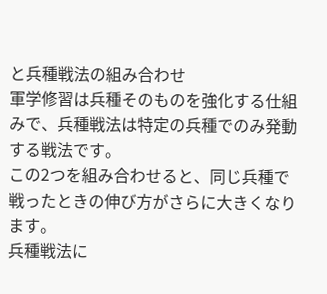と兵種戦法の組み合わせ
軍学修習は兵種そのものを強化する仕組みで、兵種戦法は特定の兵種でのみ発動する戦法です。
この2つを組み合わせると、同じ兵種で戦ったときの伸び方がさらに大きくなります。
兵種戦法に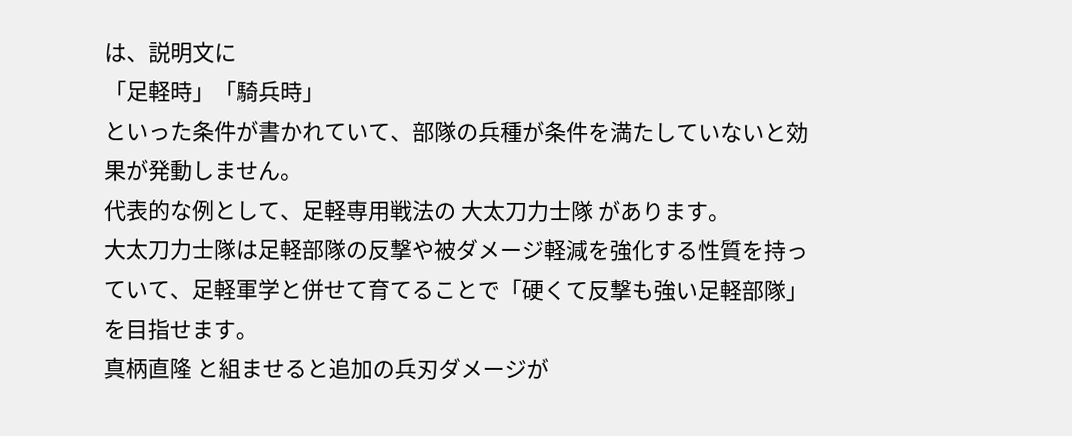は、説明文に
「足軽時」「騎兵時」
といった条件が書かれていて、部隊の兵種が条件を満たしていないと効果が発動しません。
代表的な例として、足軽専用戦法の 大太刀力士隊 があります。
大太刀力士隊は足軽部隊の反撃や被ダメージ軽減を強化する性質を持っていて、足軽軍学と併せて育てることで「硬くて反撃も強い足軽部隊」を目指せます。
真柄直隆 と組ませると追加の兵刃ダメージが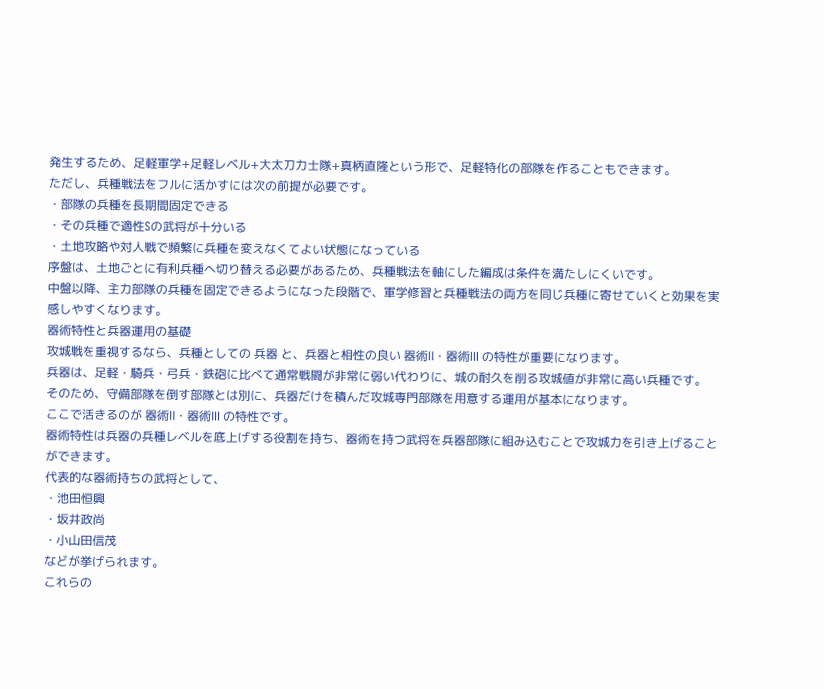発生するため、足軽軍学+足軽レベル+大太刀力士隊+真柄直隆という形で、足軽特化の部隊を作ることもできます。
ただし、兵種戦法をフルに活かすには次の前提が必要です。
・部隊の兵種を長期間固定できる
・その兵種で適性Sの武将が十分いる
・土地攻略や対人戦で頻繁に兵種を変えなくてよい状態になっている
序盤は、土地ごとに有利兵種へ切り替える必要があるため、兵種戦法を軸にした編成は条件を満たしにくいです。
中盤以降、主力部隊の兵種を固定できるようになった段階で、軍学修習と兵種戦法の両方を同じ兵種に寄せていくと効果を実感しやすくなります。
器術特性と兵器運用の基礎
攻城戦を重視するなら、兵種としての 兵器 と、兵器と相性の良い 器術Ⅱ・器術Ⅲ の特性が重要になります。
兵器は、足軽・騎兵・弓兵・鉄砲に比べて通常戦闘が非常に弱い代わりに、城の耐久を削る攻城値が非常に高い兵種です。
そのため、守備部隊を倒す部隊とは別に、兵器だけを積んだ攻城専門部隊を用意する運用が基本になります。
ここで活きるのが 器術Ⅱ・器術Ⅲ の特性です。
器術特性は兵器の兵種レベルを底上げする役割を持ち、器術を持つ武将を兵器部隊に組み込むことで攻城力を引き上げることができます。
代表的な器術持ちの武将として、
・池田恒興
・坂井政尚
・小山田信茂
などが挙げられます。
これらの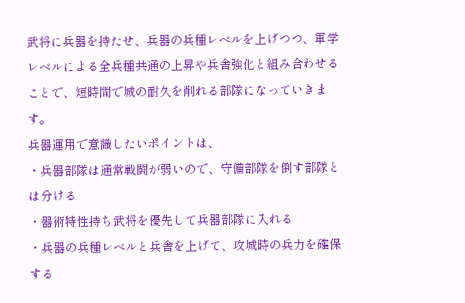武将に兵器を持たせ、兵器の兵種レベルを上げつつ、軍学レベルによる全兵種共通の上昇や兵舎強化と組み合わせることで、短時間で城の耐久を削れる部隊になっていきます。
兵器運用で意識したいポイントは、
・兵器部隊は通常戦闘が弱いので、守備部隊を倒す部隊とは分ける
・器術特性持ち武将を優先して兵器部隊に入れる
・兵器の兵種レベルと兵舎を上げて、攻城時の兵力を確保する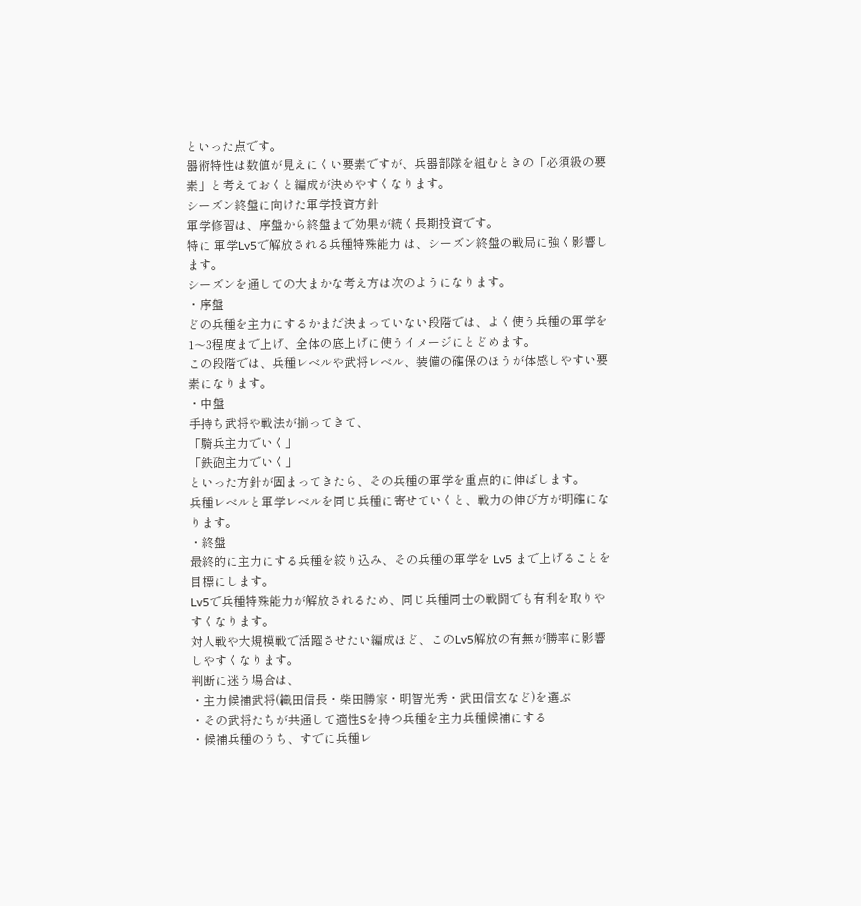といった点です。
器術特性は数値が見えにくい要素ですが、兵器部隊を組むときの「必須級の要素」と考えておくと編成が決めやすくなります。
シーズン終盤に向けた軍学投資方針
軍学修習は、序盤から終盤まで効果が続く長期投資です。
特に 軍学Lv5で解放される兵種特殊能力 は、シーズン終盤の戦局に強く影響します。
シーズンを通しての大まかな考え方は次のようになります。
・序盤
どの兵種を主力にするかまだ決まっていない段階では、よく使う兵種の軍学を1〜3程度まで上げ、全体の底上げに使うイメージにとどめます。
この段階では、兵種レベルや武将レベル、装備の確保のほうが体感しやすい要素になります。
・中盤
手持ち武将や戦法が揃ってきて、
「騎兵主力でいく」
「鉄砲主力でいく」
といった方針が固まってきたら、その兵種の軍学を重点的に伸ばします。
兵種レベルと軍学レベルを同じ兵種に寄せていくと、戦力の伸び方が明確になります。
・終盤
最終的に主力にする兵種を絞り込み、その兵種の軍学を Lv5 まで上げることを目標にします。
Lv5で兵種特殊能力が解放されるため、同じ兵種同士の戦闘でも有利を取りやすくなります。
対人戦や大規模戦で活躍させたい編成ほど、このLv5解放の有無が勝率に影響しやすくなります。
判断に迷う場合は、
・主力候補武将(織田信長・柴田勝家・明智光秀・武田信玄など)を選ぶ
・その武将たちが共通して適性Sを持つ兵種を主力兵種候補にする
・候補兵種のうち、すでに兵種レ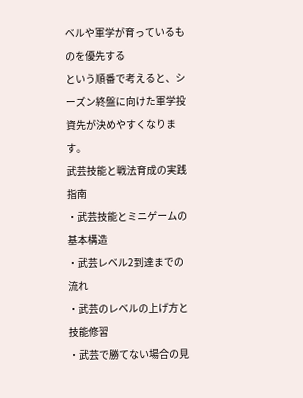ベルや軍学が育っているものを優先する
という順番で考えると、シーズン終盤に向けた軍学投資先が決めやすくなります。
武芸技能と戦法育成の実践指南
・武芸技能とミニゲームの基本構造
・武芸レベル2到達までの流れ
・武芸のレベルの上げ方と技能修習
・武芸で勝てない場合の見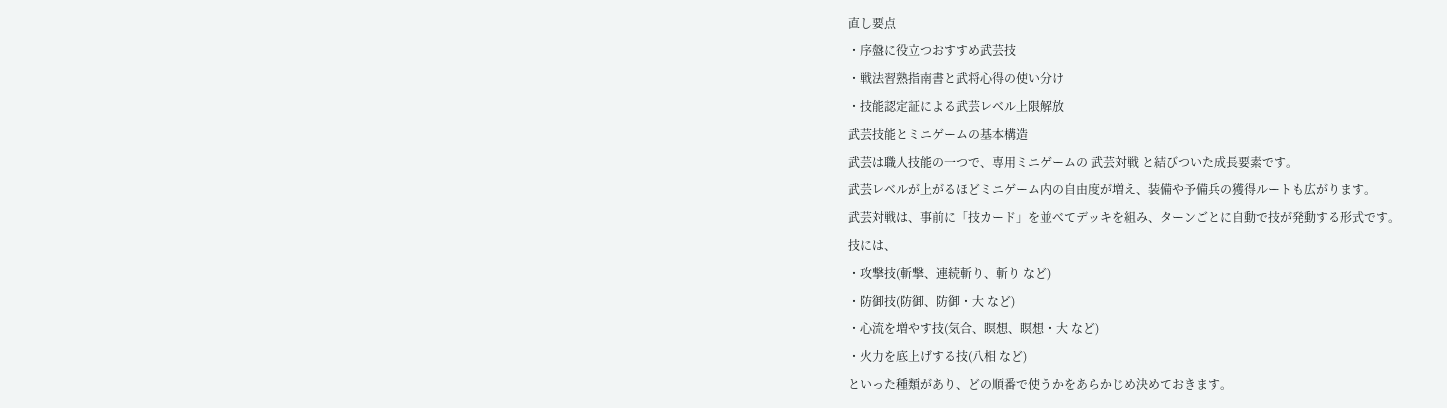直し要点
・序盤に役立つおすすめ武芸技
・戦法習熟指南書と武将心得の使い分け
・技能認定証による武芸レベル上限解放
武芸技能とミニゲームの基本構造
武芸は職人技能の一つで、専用ミニゲームの 武芸対戦 と結びついた成長要素です。
武芸レベルが上がるほどミニゲーム内の自由度が増え、装備や予備兵の獲得ルートも広がります。
武芸対戦は、事前に「技カード」を並べてデッキを組み、ターンごとに自動で技が発動する形式です。
技には、
・攻撃技(斬撃、連続斬り、斬り など)
・防御技(防御、防御・大 など)
・心流を増やす技(気合、瞑想、瞑想・大 など)
・火力を底上げする技(八相 など)
といった種類があり、どの順番で使うかをあらかじめ決めておきます。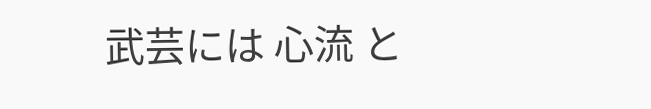武芸には 心流 と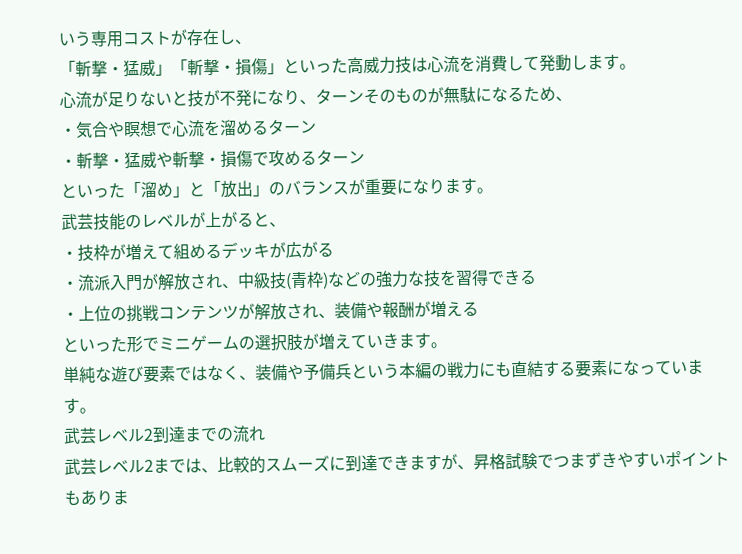いう専用コストが存在し、
「斬撃・猛威」「斬撃・損傷」といった高威力技は心流を消費して発動します。
心流が足りないと技が不発になり、ターンそのものが無駄になるため、
・気合や瞑想で心流を溜めるターン
・斬撃・猛威や斬撃・損傷で攻めるターン
といった「溜め」と「放出」のバランスが重要になります。
武芸技能のレベルが上がると、
・技枠が増えて組めるデッキが広がる
・流派入門が解放され、中級技(青枠)などの強力な技を習得できる
・上位の挑戦コンテンツが解放され、装備や報酬が増える
といった形でミニゲームの選択肢が増えていきます。
単純な遊び要素ではなく、装備や予備兵という本編の戦力にも直結する要素になっています。
武芸レベル2到達までの流れ
武芸レベル2までは、比較的スムーズに到達できますが、昇格試験でつまずきやすいポイントもありま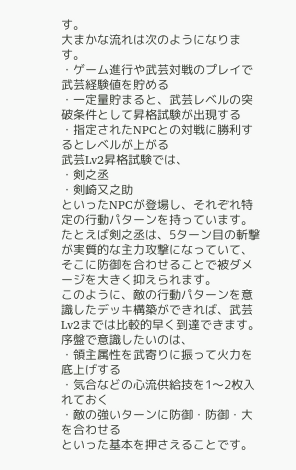す。
大まかな流れは次のようになります。
・ゲーム進行や武芸対戦のプレイで武芸経験値を貯める
・一定量貯まると、武芸レベルの突破条件として昇格試験が出現する
・指定されたNPCとの対戦に勝利するとレベルが上がる
武芸Lv2昇格試験では、
・剣之丞
・剣崎又之助
といったNPCが登場し、それぞれ特定の行動パターンを持っています。
たとえば剣之丞は、5ターン目の斬撃が実質的な主力攻撃になっていて、そこに防御を合わせることで被ダメージを大きく抑えられます。
このように、敵の行動パターンを意識したデッキ構築ができれば、武芸Lv2までは比較的早く到達できます。
序盤で意識したいのは、
・領主属性を武寄りに振って火力を底上げする
・気合などの心流供給技を1〜2枚入れておく
・敵の強いターンに防御・防御・大を合わせる
といった基本を押さえることです。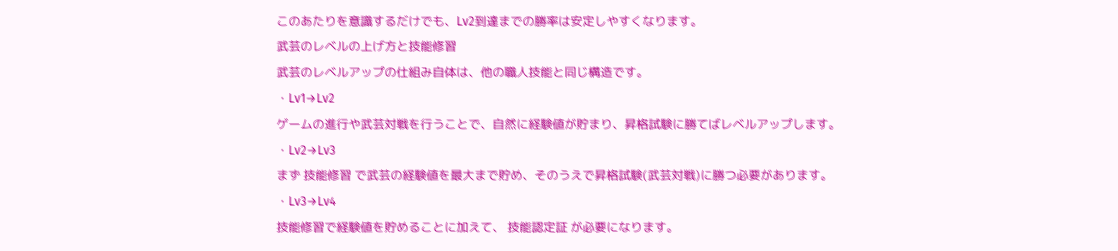このあたりを意識するだけでも、Lv2到達までの勝率は安定しやすくなります。
武芸のレベルの上げ方と技能修習
武芸のレベルアップの仕組み自体は、他の職人技能と同じ構造です。
・Lv1→Lv2
ゲームの進行や武芸対戦を行うことで、自然に経験値が貯まり、昇格試験に勝てばレベルアップします。
・Lv2→Lv3
まず 技能修習 で武芸の経験値を最大まで貯め、そのうえで昇格試験(武芸対戦)に勝つ必要があります。
・Lv3→Lv4
技能修習で経験値を貯めることに加えて、 技能認定証 が必要になります。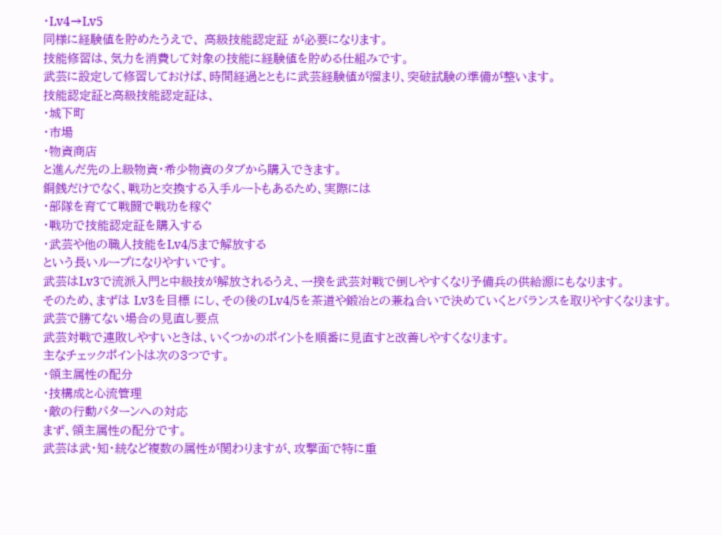・Lv4→Lv5
同様に経験値を貯めたうえで、 高級技能認定証 が必要になります。
技能修習は、気力を消費して対象の技能に経験値を貯める仕組みです。
武芸に設定して修習しておけば、時間経過とともに武芸経験値が溜まり、突破試験の準備が整います。
技能認定証と高級技能認定証は、
・城下町
・市場
・物資商店
と進んだ先の上級物資・希少物資のタブから購入できます。
銅銭だけでなく、戦功と交換する入手ルートもあるため、実際には
・部隊を育てて戦闘で戦功を稼ぐ
・戦功で技能認定証を購入する
・武芸や他の職人技能をLv4/5まで解放する
という長いループになりやすいです。
武芸はLv3で流派入門と中級技が解放されるうえ、一揆を武芸対戦で倒しやすくなり予備兵の供給源にもなります。
そのため、まずは Lv3を目標 にし、その後のLv4/5を茶道や鍛冶との兼ね合いで決めていくとバランスを取りやすくなります。
武芸で勝てない場合の見直し要点
武芸対戦で連敗しやすいときは、いくつかのポイントを順番に見直すと改善しやすくなります。
主なチェックポイントは次の3つです。
・領主属性の配分
・技構成と心流管理
・敵の行動パターンへの対応
まず、領主属性の配分です。
武芸は武・知・統など複数の属性が関わりますが、攻撃面で特に重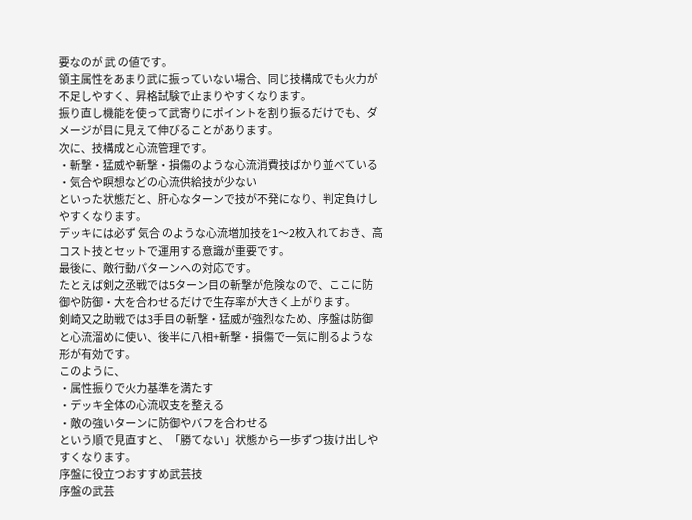要なのが 武 の値です。
領主属性をあまり武に振っていない場合、同じ技構成でも火力が不足しやすく、昇格試験で止まりやすくなります。
振り直し機能を使って武寄りにポイントを割り振るだけでも、ダメージが目に見えて伸びることがあります。
次に、技構成と心流管理です。
・斬撃・猛威や斬撃・損傷のような心流消費技ばかり並べている
・気合や瞑想などの心流供給技が少ない
といった状態だと、肝心なターンで技が不発になり、判定負けしやすくなります。
デッキには必ず 気合 のような心流増加技を1〜2枚入れておき、高コスト技とセットで運用する意識が重要です。
最後に、敵行動パターンへの対応です。
たとえば剣之丞戦では5ターン目の斬撃が危険なので、ここに防御や防御・大を合わせるだけで生存率が大きく上がります。
剣崎又之助戦では3手目の斬撃・猛威が強烈なため、序盤は防御と心流溜めに使い、後半に八相+斬撃・損傷で一気に削るような形が有効です。
このように、
・属性振りで火力基準を満たす
・デッキ全体の心流収支を整える
・敵の強いターンに防御やバフを合わせる
という順で見直すと、「勝てない」状態から一歩ずつ抜け出しやすくなります。
序盤に役立つおすすめ武芸技
序盤の武芸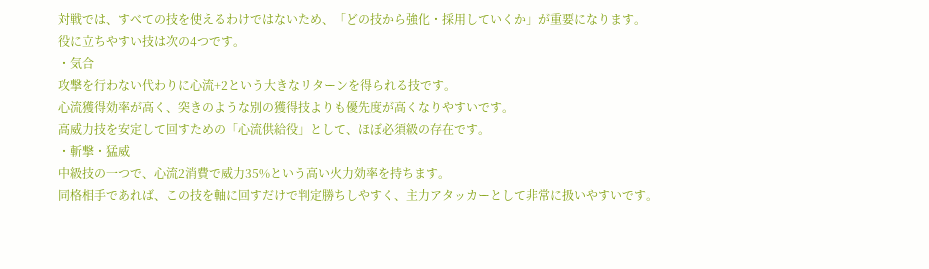対戦では、すべての技を使えるわけではないため、「どの技から強化・採用していくか」が重要になります。
役に立ちやすい技は次の4つです。
・気合
攻撃を行わない代わりに心流+2という大きなリターンを得られる技です。
心流獲得効率が高く、突きのような別の獲得技よりも優先度が高くなりやすいです。
高威力技を安定して回すための「心流供給役」として、ほぼ必須級の存在です。
・斬撃・猛威
中級技の一つで、心流2消費で威力35%という高い火力効率を持ちます。
同格相手であれば、この技を軸に回すだけで判定勝ちしやすく、主力アタッカーとして非常に扱いやすいです。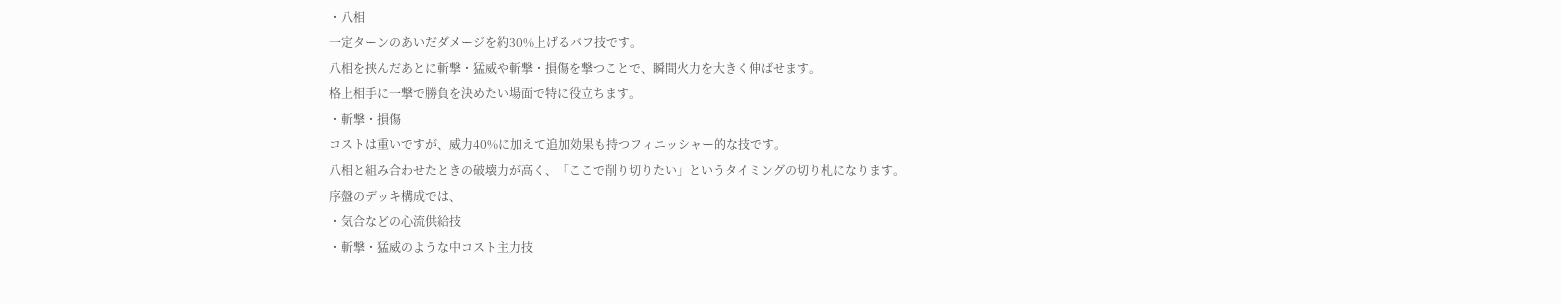・八相
一定ターンのあいだダメージを約30%上げるバフ技です。
八相を挟んだあとに斬撃・猛威や斬撃・損傷を撃つことで、瞬間火力を大きく伸ばせます。
格上相手に一撃で勝負を決めたい場面で特に役立ちます。
・斬撃・損傷
コストは重いですが、威力40%に加えて追加効果も持つフィニッシャー的な技です。
八相と組み合わせたときの破壊力が高く、「ここで削り切りたい」というタイミングの切り札になります。
序盤のデッキ構成では、
・気合などの心流供給技
・斬撃・猛威のような中コスト主力技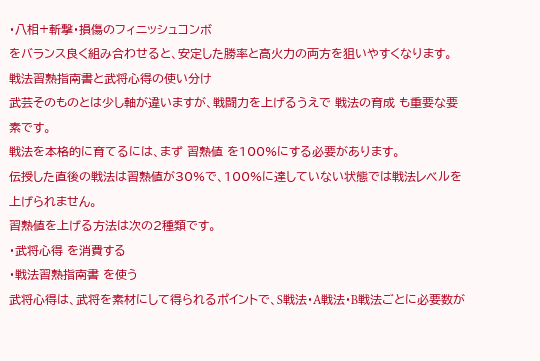・八相+斬撃・損傷のフィニッシュコンボ
をバランス良く組み合わせると、安定した勝率と高火力の両方を狙いやすくなります。
戦法習熟指南書と武将心得の使い分け
武芸そのものとは少し軸が違いますが、戦闘力を上げるうえで 戦法の育成 も重要な要素です。
戦法を本格的に育てるには、まず 習熟値 を100%にする必要があります。
伝授した直後の戦法は習熟値が30%で、100%に達していない状態では戦法レベルを上げられません。
習熟値を上げる方法は次の2種類です。
・武将心得 を消費する
・戦法習熟指南書 を使う
武将心得は、武将を素材にして得られるポイントで、S戦法・A戦法・B戦法ごとに必要数が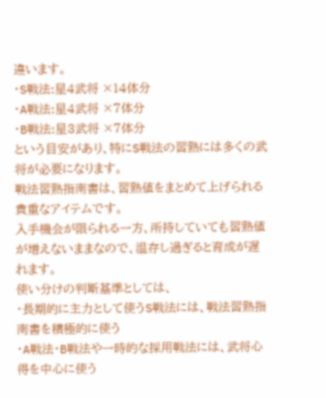違います。
・S戦法:星4武将 ×14体分
・A戦法:星4武将 ×7体分
・B戦法:星3武将 ×7体分
という目安があり、特にS戦法の習熟には多くの武将が必要になります。
戦法習熟指南書は、習熟値をまとめて上げられる貴重なアイテムです。
入手機会が限られる一方、所持していても習熟値が増えないままなので、温存し過ぎると育成が遅れます。
使い分けの判断基準としては、
・長期的に主力として使うS戦法には、戦法習熟指南書を積極的に使う
・A戦法・B戦法や一時的な採用戦法には、武将心得を中心に使う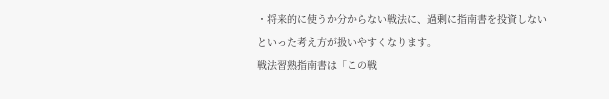・将来的に使うか分からない戦法に、過剰に指南書を投資しない
といった考え方が扱いやすくなります。
戦法習熟指南書は「この戦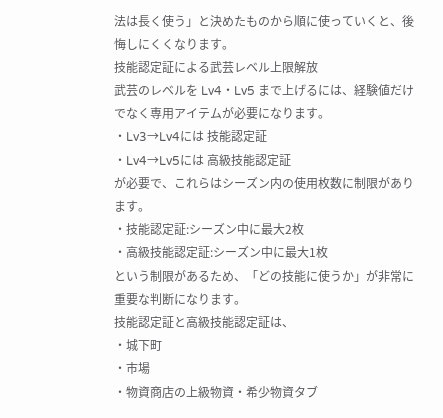法は長く使う」と決めたものから順に使っていくと、後悔しにくくなります。
技能認定証による武芸レベル上限解放
武芸のレベルを Lv4・Lv5 まで上げるには、経験値だけでなく専用アイテムが必要になります。
・Lv3→Lv4には 技能認定証
・Lv4→Lv5には 高級技能認定証
が必要で、これらはシーズン内の使用枚数に制限があります。
・技能認定証:シーズン中に最大2枚
・高級技能認定証:シーズン中に最大1枚
という制限があるため、「どの技能に使うか」が非常に重要な判断になります。
技能認定証と高級技能認定証は、
・城下町
・市場
・物資商店の上級物資・希少物資タブ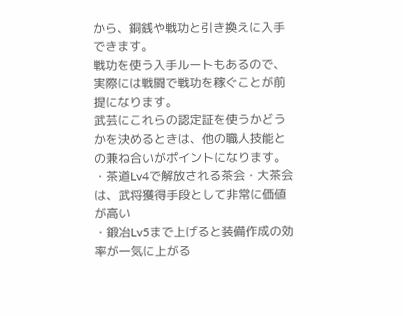から、銅銭や戦功と引き換えに入手できます。
戦功を使う入手ルートもあるので、実際には戦闘で戦功を稼ぐことが前提になります。
武芸にこれらの認定証を使うかどうかを決めるときは、他の職人技能との兼ね合いがポイントになります。
・茶道Lv4で解放される茶会・大茶会は、武将獲得手段として非常に価値が高い
・鍛冶Lv5まで上げると装備作成の効率が一気に上がる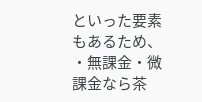といった要素もあるため、
・無課金・微課金なら茶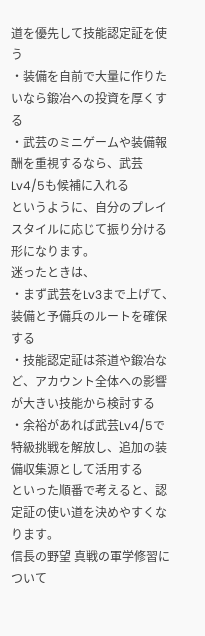道を優先して技能認定証を使う
・装備を自前で大量に作りたいなら鍛冶への投資を厚くする
・武芸のミニゲームや装備報酬を重視するなら、武芸Lv4/5も候補に入れる
というように、自分のプレイスタイルに応じて振り分ける形になります。
迷ったときは、
・まず武芸をLv3まで上げて、装備と予備兵のルートを確保する
・技能認定証は茶道や鍛冶など、アカウント全体への影響が大きい技能から検討する
・余裕があれば武芸Lv4/5で特級挑戦を解放し、追加の装備収集源として活用する
といった順番で考えると、認定証の使い道を決めやすくなります。
信長の野望 真戦の軍学修習について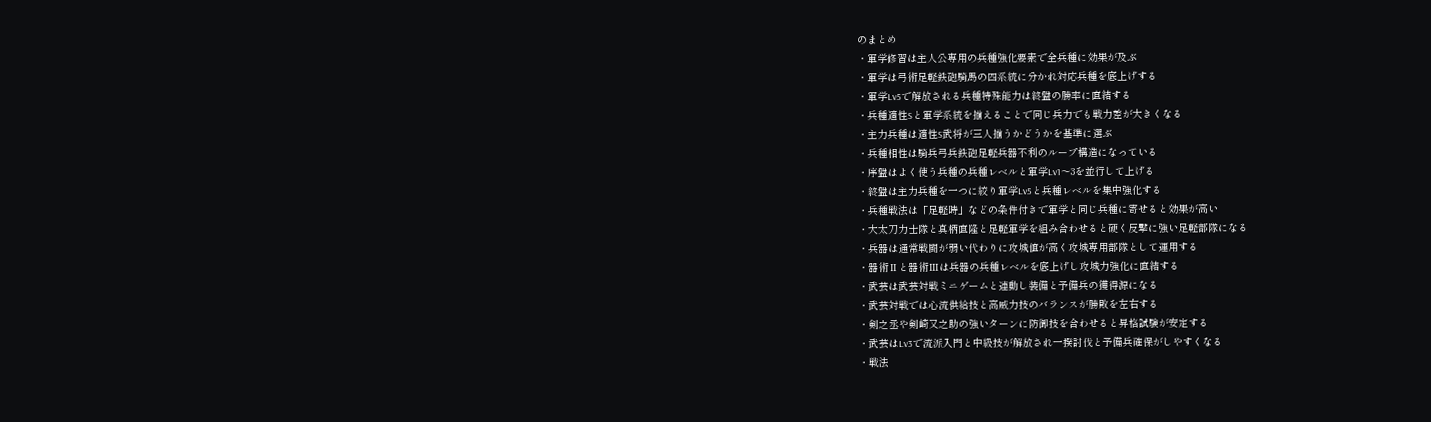のまとめ
・軍学修習は主人公専用の兵種強化要素で全兵種に効果が及ぶ
・軍学は弓術足軽鉄砲騎馬の四系統に分かれ対応兵種を底上げする
・軍学Lv5で解放される兵種特殊能力は終盤の勝率に直結する
・兵種適性Sと軍学系統を揃えることで同じ兵力でも戦力差が大きくなる
・主力兵種は適性S武将が三人揃うかどうかを基準に選ぶ
・兵種相性は騎兵弓兵鉄砲足軽兵器不利のループ構造になっている
・序盤はよく使う兵種の兵種レベルと軍学Lv1〜3を並行して上げる
・終盤は主力兵種を一つに絞り軍学Lv5と兵種レベルを集中強化する
・兵種戦法は「足軽時」などの条件付きで軍学と同じ兵種に寄せると効果が高い
・大太刀力士隊と真柄直隆と足軽軍学を組み合わせると硬く反撃に強い足軽部隊になる
・兵器は通常戦闘が弱い代わりに攻城値が高く攻城専用部隊として運用する
・器術Ⅱと器術Ⅲは兵器の兵種レベルを底上げし攻城力強化に直結する
・武芸は武芸対戦ミニゲームと連動し装備と予備兵の獲得源になる
・武芸対戦では心流供給技と高威力技のバランスが勝敗を左右する
・剣之丞や剣崎又之助の強いターンに防御技を合わせると昇格試験が安定する
・武芸はLv3で流派入門と中級技が解放され一揆討伐と予備兵確保がしやすくなる
・戦法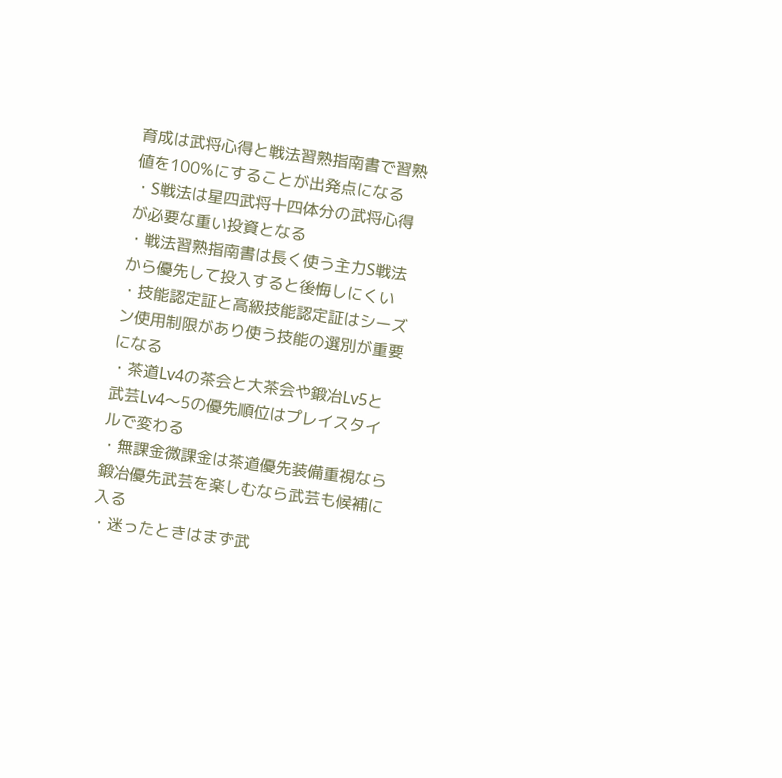育成は武将心得と戦法習熟指南書で習熟値を100%にすることが出発点になる
・S戦法は星四武将十四体分の武将心得が必要な重い投資となる
・戦法習熟指南書は長く使う主力S戦法から優先して投入すると後悔しにくい
・技能認定証と高級技能認定証はシーズン使用制限があり使う技能の選別が重要になる
・茶道Lv4の茶会と大茶会や鍛冶Lv5と武芸Lv4〜5の優先順位はプレイスタイルで変わる
・無課金微課金は茶道優先装備重視なら鍛冶優先武芸を楽しむなら武芸も候補に入る
・迷ったときはまず武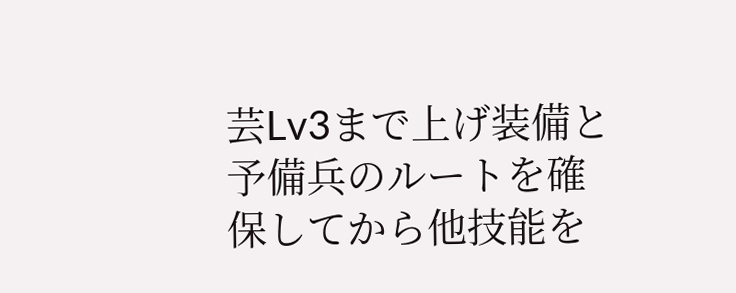芸Lv3まで上げ装備と予備兵のルートを確保してから他技能を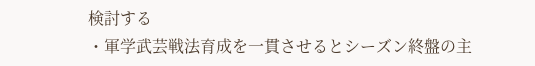検討する
・軍学武芸戦法育成を一貫させるとシーズン終盤の主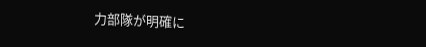力部隊が明確に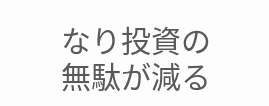なり投資の無駄が減る